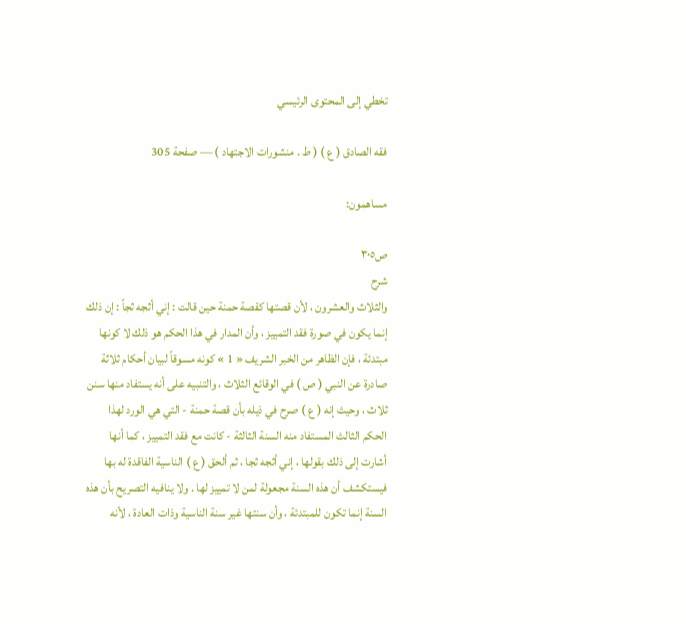تخطي إلى المحتوى الرئيسي

فقه الصادق ( ع ) ( ط . منشورات الاجتهاد ) — صفحة 305

مساهمون:

ص٣٠٥
شرح
والثلاث والعشرون ، لأن قصتها كقصة حمنة حين قالت : إني أثجه ثجاً : إن ذلك إنما يكون في صورة فقد التمييز ، وأن المدار في هذا الحكم هو ذلك لا كونها مبتدئة ، فإن الظاهر من الخبر الشريف « 1 » كونه مسوقاً لبيان أحكام ثلاثة صادرة عن النبي ( ص ) في الوقائع الثلاث ، والتنبيه على أنه يستفاد منها سنن ثلاث ، وحيث إنه ( ع ) صرح في ذيله بأن قصة حمنة - التي هي الورد لهذا الحكم الثالث المستفاد منه السنة الثالثة - كانت مع فقد التمييز ، كما أنها أشارت إلى ذلك بقولها ، إني أثجه ثجا ، ثم ألحق ( ع ) الناسية الفاقدة له بها فيستكشف أن هذه السنة مجعولة لمن لا تمييز لها . ولا ينافيه التصريح بأن هذه السنة إنما تكون للمبتدئة ، وأن سنتها غير سنة الناسية وذات العادة ، لأنه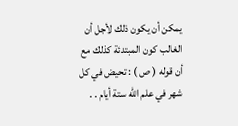يمكن أن يكون ذلك لأجل أن الغالب كون المبتدئة كذلك مع أن قوله ( ص ) : تحيض في كل شهر في علم الله ستة أيام . .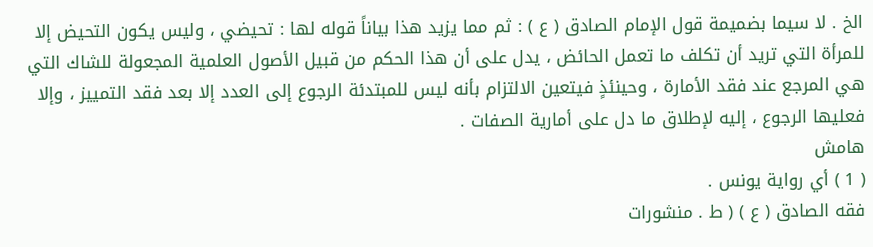الخ . لا سيما بضميمة قول الإمام الصادق ( ع ) : ثم مما يزيد هذا بياناً قوله لها : تحيضي ، وليس يكون التحيض إلا للمرأة التي تريد أن تكلف ما تعمل الحائض ، يدل على أن هذا الحكم من قبيل الأصول العلمية المجعولة للشاك التي هي المرجع عند فقد الأمارة ، وحينئذٍ فيتعين الالتزام بأنه ليس للمبتدئة الرجوع إلى العدد إلا بعد فقد التمييز ، وإلا فعليها الرجوع ، إليه لإطلاق ما دل على أمارية الصفات .
هامش
( 1 ) أي رواية يونس .
فقه الصادق ( ع ) ( ط . منشورات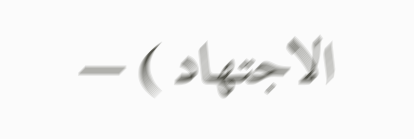الاجتهاد ) —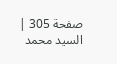صفحة 305 | السيد محمد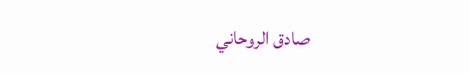صادق الروحاني